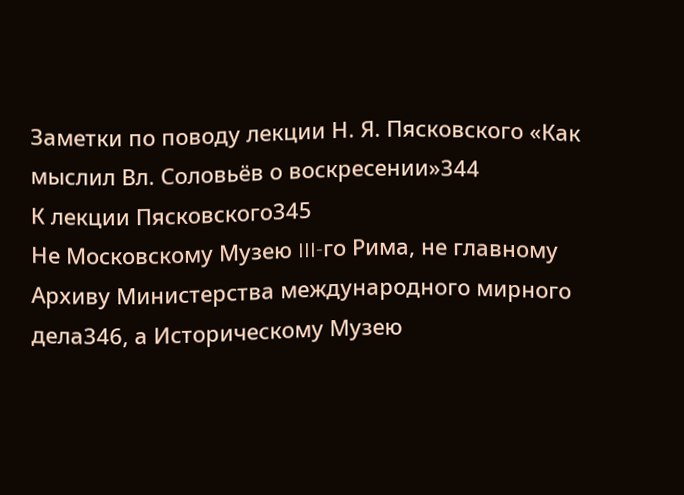Заметки по поводу лекции Н. Я. Пясковского «Как мыслил Вл. Соловьёв о воскресении»344
К лекции Пясковского345
Не Московскому Музею III‑го Рима, не главному Архиву Министерства международного мирного дела346, а Историческому Музею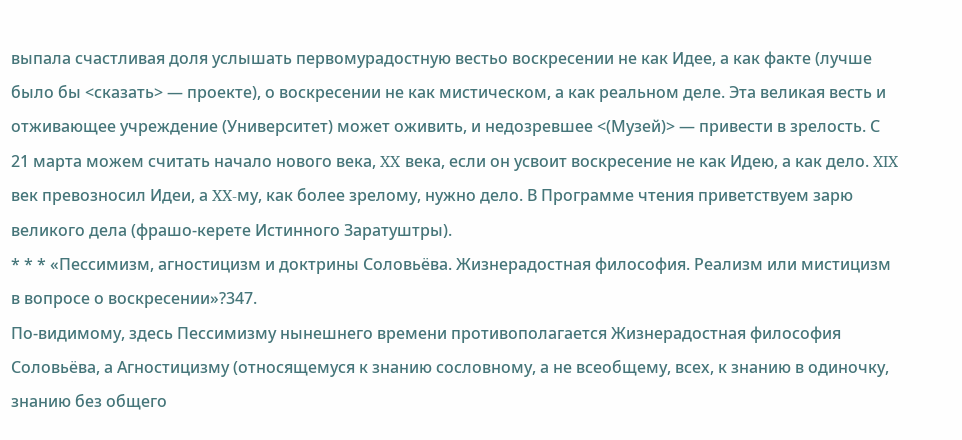выпала счастливая доля услышать первомурадостную вестьо воскресении не как Идее, а как факте (лучше было бы <сказать> — проекте), о воскресении не как мистическом, а как реальном деле. Эта великая весть и отживающее учреждение (Университет) может оживить, и недозревшее <(Музей)> — привести в зрелость. С 21 марта можем считать начало нового века, XX века, если он усвоит воскресение не как Идею, а как дело. XIX век превозносил Идеи, а XX‑му, как более зрелому, нужно дело. В Программе чтения приветствуем зарю великого дела (фрашо-керете Истинного Заратуштры).
* * * «Пессимизм, агностицизм и доктрины Соловьёва. Жизнерадостная философия. Реализм или мистицизм в вопросе о воскресении»?347.
По-видимому, здесь Пессимизму нынешнего времени противополагается Жизнерадостная философия Соловьёва, а Агностицизму (относящемуся к знанию сословному, а не всеобщему, всех, к знанию в одиночку, знанию без общего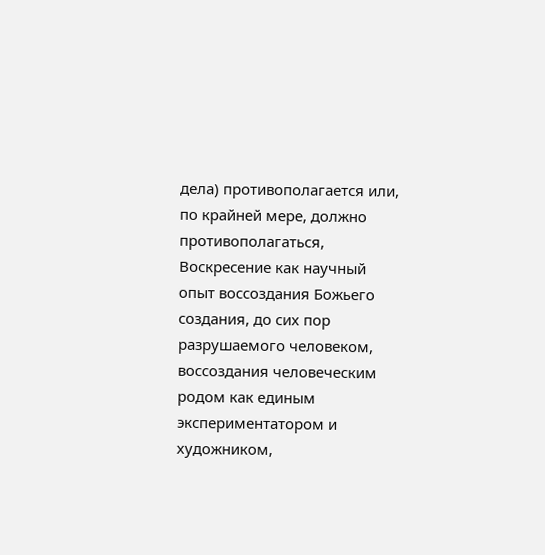дела) противополагается или, по крайней мере, должно противополагаться, Воскресение как научный опыт воссоздания Божьего создания, до сих пор разрушаемого человеком, воссоздания человеческим родом как единым экспериментатором и художником,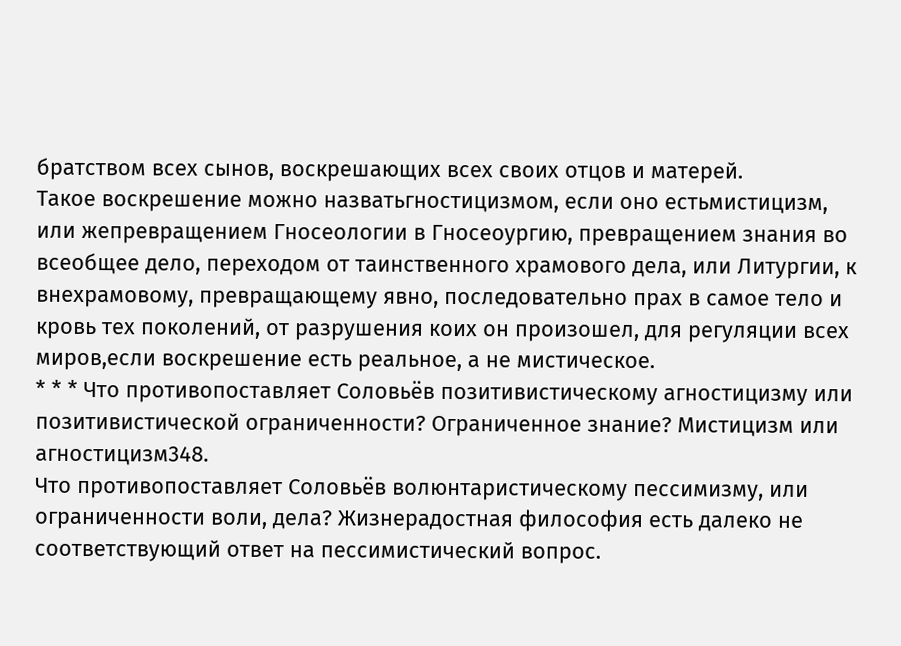братством всех сынов, воскрешающих всех своих отцов и матерей.
Такое воскрешение можно назватьгностицизмом, если оно естьмистицизм, или жепревращением Гносеологии в Гносеоургию, превращением знания во всеобщее дело, переходом от таинственного храмового дела, или Литургии, к внехрамовому, превращающему явно, последовательно прах в самое тело и кровь тех поколений, от разрушения коих он произошел, для регуляции всех миров,если воскрешение есть реальное, а не мистическое.
* * * Что противопоставляет Соловьёв позитивистическому агностицизму или позитивистической ограниченности? Ограниченное знание? Мистицизм или агностицизм348.
Что противопоставляет Соловьёв волюнтаристическому пессимизму, или ограниченности воли, дела? Жизнерадостная философия есть далеко не соответствующий ответ на пессимистический вопрос.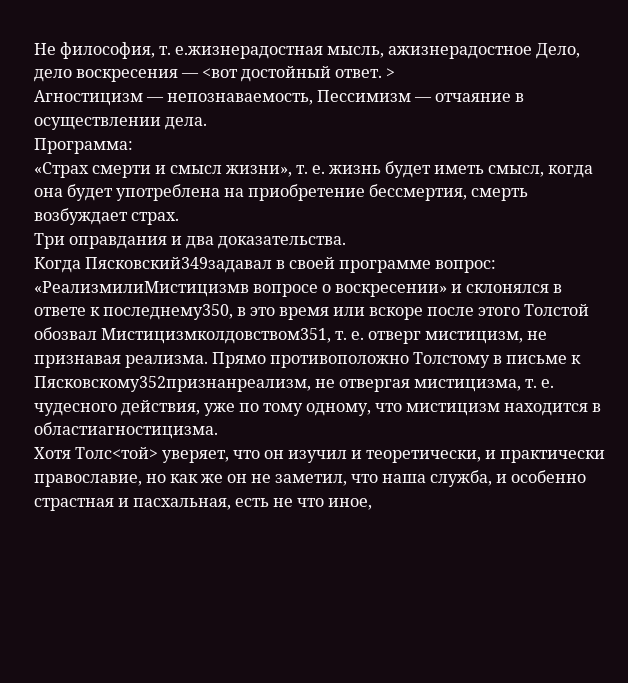Не философия, т. е.жизнерадостная мысль, ажизнерадостное Дело, дело воскресения — <вот достойный ответ. >
Агностицизм — непознаваемость, Пессимизм — отчаяние в осуществлении дела.
Программа:
«Страх смерти и смысл жизни», т. е. жизнь будет иметь смысл, когда она будет употреблена на приобретение бессмертия, смерть возбуждает страх.
Три оправдания и два доказательства.
Когда Пясковский349задавал в своей программе вопрос: «РеализмилиМистицизмв вопросе о воскресении» и склонялся в ответе к последнему350, в это время или вскоре после этого Толстой обозвал Мистицизмколдовством351, т. е. отверг мистицизм, не признавая реализма. Прямо противоположно Толстому в письме к Пясковскому352признанреализм, не отвергая мистицизма, т. е. чудесного действия, уже по тому одному, что мистицизм находится в областиагностицизма.
Хотя Толс<той> уверяет, что он изучил и теоретически, и практически православие, но как же он не заметил, что наша служба, и особенно страстная и пасхальная, есть не что иное,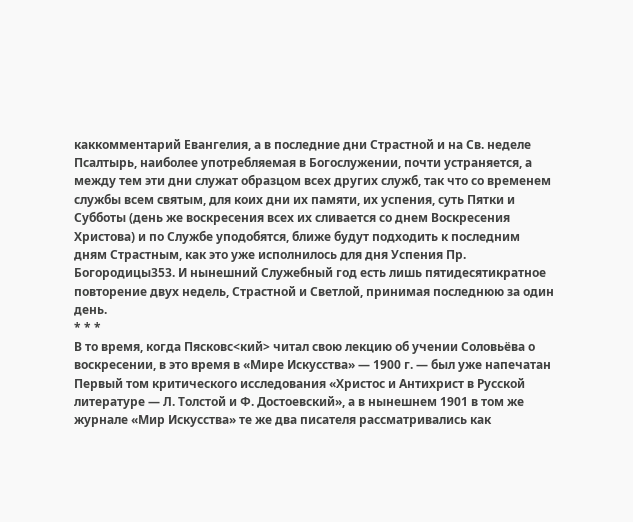каккомментарий Евангелия, а в последние дни Страстной и на Св. неделе Псалтырь, наиболее употребляемая в Богослужении, почти устраняется, а между тем эти дни служат образцом всех других служб, так что со временем службы всем святым, для коих дни их памяти, их успения, суть Пятки и Субботы (день же воскресения всех их сливается со днем Воскресения Христова) и по Службе уподобятся, ближе будут подходить к последним дням Страстным, как это уже исполнилось для дня Успения Пр. Богородицы353. И нынешний Служебный год есть лишь пятидесятикратное повторение двух недель, Страстной и Светлой, принимая последнюю за один день.
* * *
В то время, когда Пясковс<кий> читал свою лекцию об учении Соловьёва о воскресении, в это время в «Мире Искусства» — 1900 г. — был уже напечатан Первый том критического исследования «Христос и Антихрист в Русской литературе — Л. Толстой и Ф. Достоевский», а в нынешнем 1901 в том же журнале «Мир Искусства» те же два писателя рассматривались как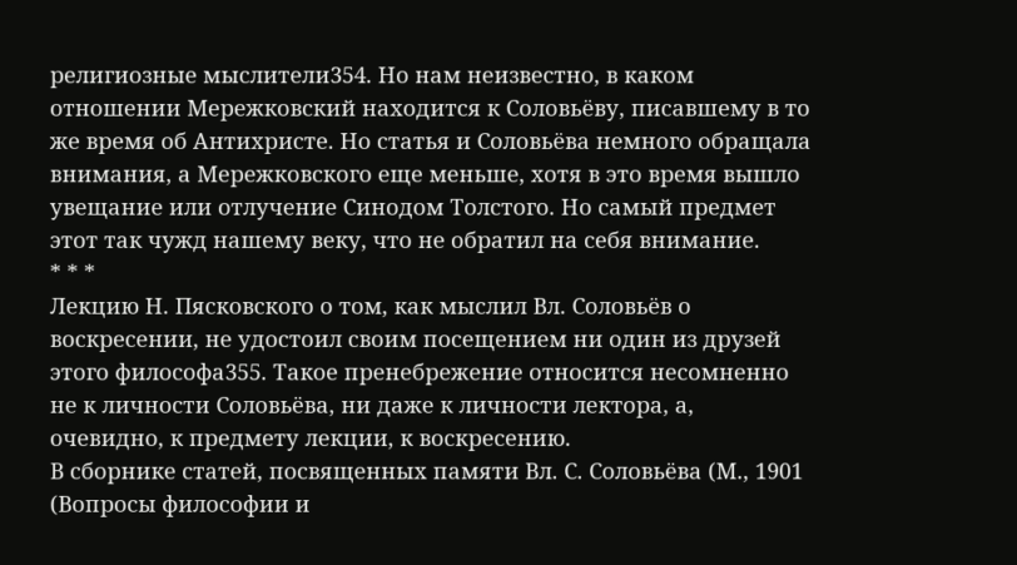религиозные мыслители354. Но нам неизвестно, в каком отношении Мережковский находится к Соловьёву, писавшему в то же время об Антихристе. Но статья и Соловьёва немного обращала внимания, а Мережковского еще меньше, хотя в это время вышло увещание или отлучение Синодом Толстого. Но самый предмет этот так чужд нашему веку, что не обратил на себя внимание.
* * *
Лекцию Н. Пясковского о том, как мыслил Вл. Соловьёв о воскресении, не удостоил своим посещением ни один из друзей этого философа355. Такое пренебрежение относится несомненно не к личности Соловьёва, ни даже к личности лектора, а, очевидно, к предмету лекции, к воскресению.
В сборнике статей, посвященных памяти Вл. С. Соловьёва (М., 1901 (Вопросы философии и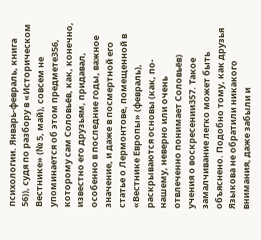психологии. Январь-февраль, книга 56)), судя по разбору в «Историческом Вестнике» (№ 5, май), совсем не упоминается об этом предмете356, которому сам Соловьёв, как, конечно, известно его друзьям, придавал, особенно в последние годы, важное значение, и даже в посмертной его статье о Лермонтове, помещенной в «Вестнике Европы» (февраль), раскрываются основы (как, по-нашему, неверно или очень отвлеченно понимает Соловьёв) учения о воскресении357. Такое замалчивание легко может быть объяснено. Подобно тому, как друзья Языкова не обратили никакого внимания, даже забыли и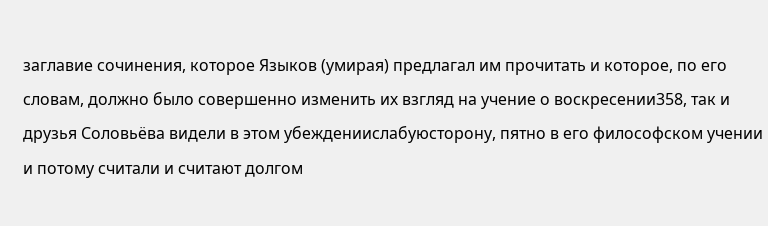заглавие сочинения, которое Языков (умирая) предлагал им прочитать и которое, по его словам, должно было совершенно изменить их взгляд на учение о воскресении358, так и друзья Соловьёва видели в этом убеждениислабуюсторону, пятно в его философском учении и потому считали и считают долгом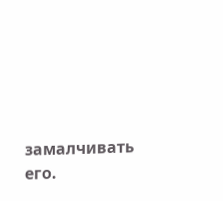замалчивать его.